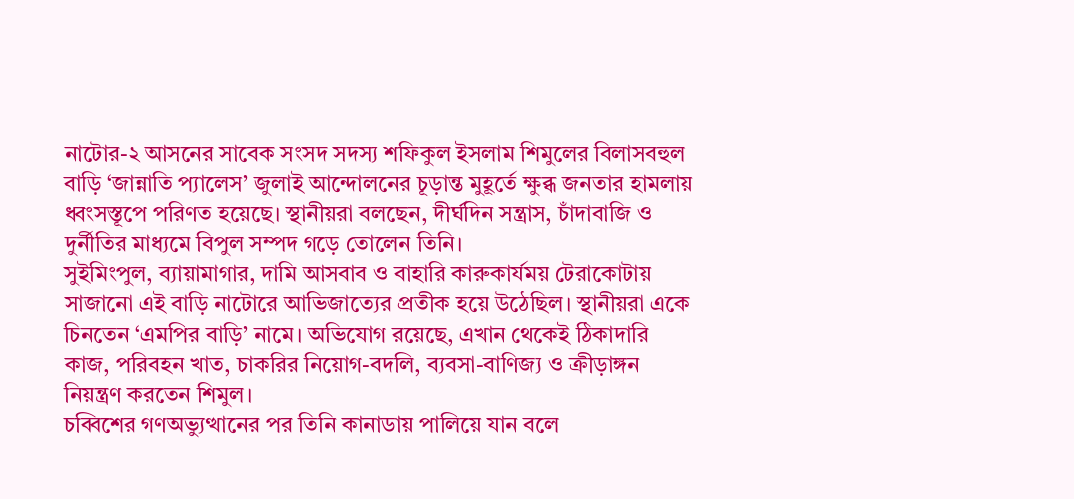নাটোর-২ আসনের সাবেক সংসদ সদস্য শফিকুল ইসলাম শিমুলের বিলাসবহুল বাড়ি ‘জান্নাতি প্যালেস’ জুলাই আন্দোলনের চূড়ান্ত মুহূর্তে ক্ষুব্ধ জনতার হামলায় ধ্বংসস্তূপে পরিণত হয়েছে। স্থানীয়রা বলছেন, দীর্ঘদিন সন্ত্রাস, চাঁদাবাজি ও দুর্নীতির মাধ্যমে বিপুল সম্পদ গড়ে তোলেন তিনি।
সুইমিংপুল, ব্যায়ামাগার, দামি আসবাব ও বাহারি কারুকার্যময় টেরাকোটায় সাজানো এই বাড়ি নাটোরে আভিজাত্যের প্রতীক হয়ে উঠেছিল। স্থানীয়রা একে চিনতেন ‘এমপির বাড়ি’ নামে। অভিযোগ রয়েছে, এখান থেকেই ঠিকাদারি কাজ, পরিবহন খাত, চাকরির নিয়োগ-বদলি, ব্যবসা-বাণিজ্য ও ক্রীড়াঙ্গন নিয়ন্ত্রণ করতেন শিমুল।
চব্বিশের গণঅভ্যুত্থানের পর তিনি কানাডায় পালিয়ে যান বলে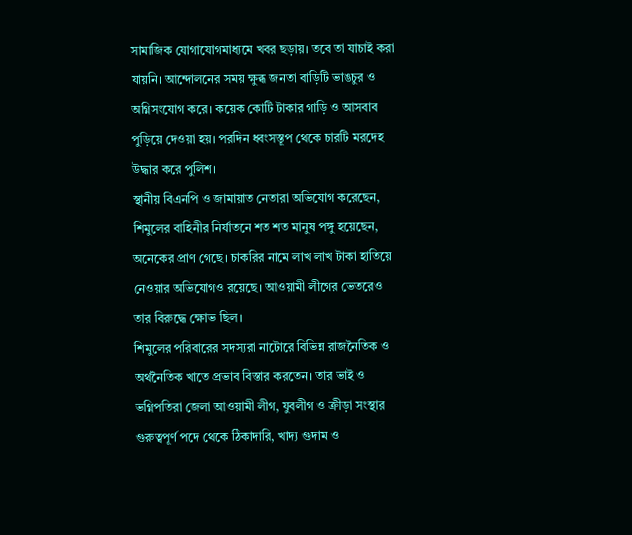সামাজিক যোগাযোগমাধ্যমে খবর ছড়ায়। তবে তা যাচাই করা যায়নি। আন্দোলনের সময় ক্ষুব্ধ জনতা বাড়িটি ভাঙচুর ও অগ্নিসংযোগ করে। কয়েক কোটি টাকার গাড়ি ও আসবাব পুড়িয়ে দেওয়া হয়। পরদিন ধ্বংসস্তূপ থেকে চারটি মরদেহ উদ্ধার করে পুলিশ।
স্থানীয় বিএনপি ও জামায়াত নেতারা অভিযোগ করেছেন, শিমুলের বাহিনীর নির্যাতনে শত শত মানুষ পঙ্গু হয়েছেন, অনেকের প্রাণ গেছে। চাকরির নামে লাখ লাখ টাকা হাতিয়ে নেওয়ার অভিযোগও রয়েছে। আওয়ামী লীগের ভেতরেও তার বিরুদ্ধে ক্ষোভ ছিল।
শিমুলের পরিবারের সদস্যরা নাটোরে বিভিন্ন রাজনৈতিক ও অর্থনৈতিক খাতে প্রভাব বিস্তার করতেন। তার ভাই ও ভগ্নিপতিরা জেলা আওয়ামী লীগ, যুবলীগ ও ক্রীড়া সংস্থার গুরুত্বপূর্ণ পদে থেকে ঠিকাদারি, খাদ্য গুদাম ও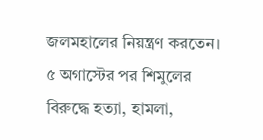জলমহালের নিয়ন্ত্রণ করতেন।
৫ অগাস্টের পর শিমুলের বিরুদ্ধে হত্যা, হামলা,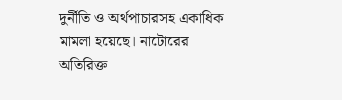দুর্নীতি ও অর্থপাচারসহ একাধিক মামলা হয়েছে। নাটোরের অতিরিক্ত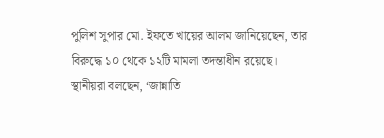পুলিশ সুপার মো. ইফতে খায়ের আলম জানিয়েছেন, তার বিরুদ্ধে ১০ থেকে ১২টি মামলা তদন্তাধীন রয়েছে। স্থানীয়রা বলছেন, ‘জান্নাতি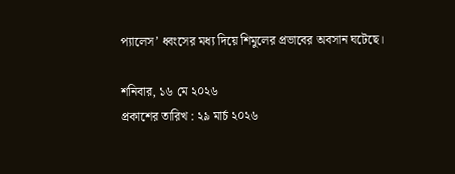প্যালেস’ ধ্বংসের মধ্য দিয়ে শিমুলের প্রভাবের অবসান ঘটেছে।

শনিবার, ১৬ মে ২০২৬
প্রকাশের তারিখ : ২৯ মার্চ ২০২৬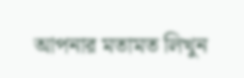আপনার মতামত লিখুন